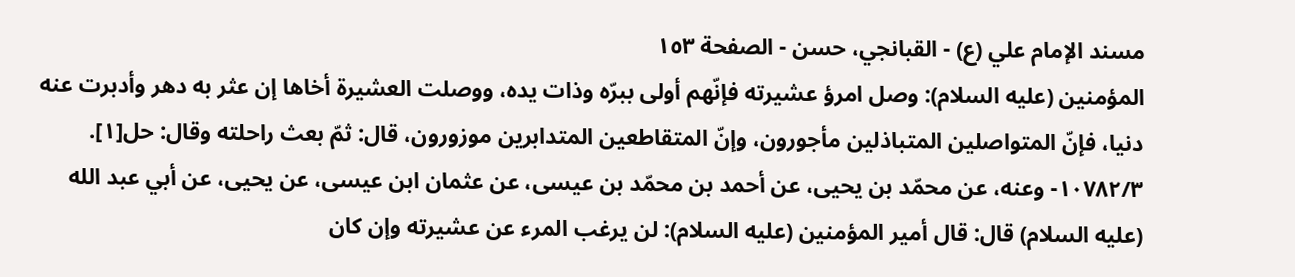مسند الإمام علي (ع) - القبانجي، حسن - الصفحة ١٥٣
المؤمنين (عليه السلام): وصل امرؤ عشيرته فإنّهم أولى ببرّه وذات يده، ووصلت العشيرة أخاها إن عثر به دهر وأدبرت عنه دنيا، فإنّ المتواصلين المتباذلين مأجورون، وإنّ المتقاطعين المتدابرين موزورون، قال: ثمّ بعث راحلته وقال: حل[١].
١٠٧٨٢/٣- وعنه، عن محمّد بن يحيى، عن أحمد بن محمّد بن عيسى، عن عثمان ابن عيسى، عن يحيى، عن أبي عبد الله (عليه السلام) قال: قال أمير المؤمنين (عليه السلام): لن يرغب المرء عن عشيرته وإن كان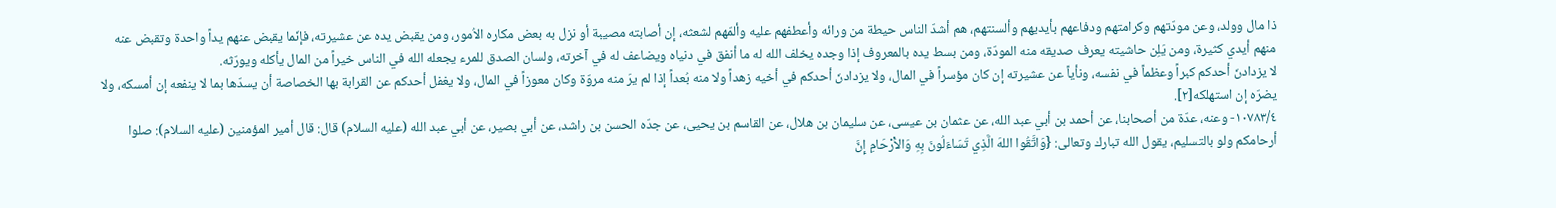ذا مال وولد، وعن مودّتهم وكرامتهم ودفاعهم بأيديهم وألسنتهم، هم أشدّ الناس حيطة من ورائه وأعطفهم عليه وألمّهم لشعثه، إن أصابته مصيبة أو نزل به بعض مكاره الاُمور، ومن يقبض يده عن عشيرته، فإنّما يقبض عنهم يداً واحدة وتقبض عنه منهم أيدي كثيرة، ومن يَلِن حاشيته يعرف صديقه منه المودّة، ومن بسط يده بالمعروف إذا وجده يخلف الله له ما أنفق في دنياه ويضاعف له في آخرته، ولسان الصدق للمرء يجعله الله في الناس خيراً من المال يأكله ويورّثه.
لا يزدادنّ أحدكم كبراً وعظماً في نفسه، ونأياً عن عشيرته إن كان مؤسراً في المال، ولا يزدادنّ أحدكم في أخيه زهداً ولا منه بُعداً إذا لم يرَ منه مروّة وكان معوزاً في المال، ولا يغفل أحدكم عن القرابة بها الخصاصة أن يسدّها بما لا ينفعه إن أمسكه، ولا يضرّه إن استهلكه[٢].
١٠٧٨٣/٤- وعنه، عدّة من أصحابنا، عن أحمد بن أبي عبد الله، عن عثمان بن عيسى، عن سليمان بن هلال، عن القاسم بن يحيى، عن جدّه الحسن بن راشد، عن أبي بصير، عن أبي عبد الله (عليه السلام) قال: قال أمير المؤمنين (عليه السلام): صلوا أرحامكم ولو بالتسليم، يقول الله تبارك وتعالى: {وَاتَّقُوا اللهَ الَّذِي تَسَاءَلُونَ بِهِ وَالاَْرْحَامِ إِنَّ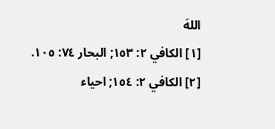اللهَ
[١] الكافي ٢: ١٥٣; البحار ٧٤: ١٠٥.
[٢] الكافي ٢: ١٥٤; احياء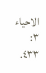الاحياء ٣: ٤٣٣.